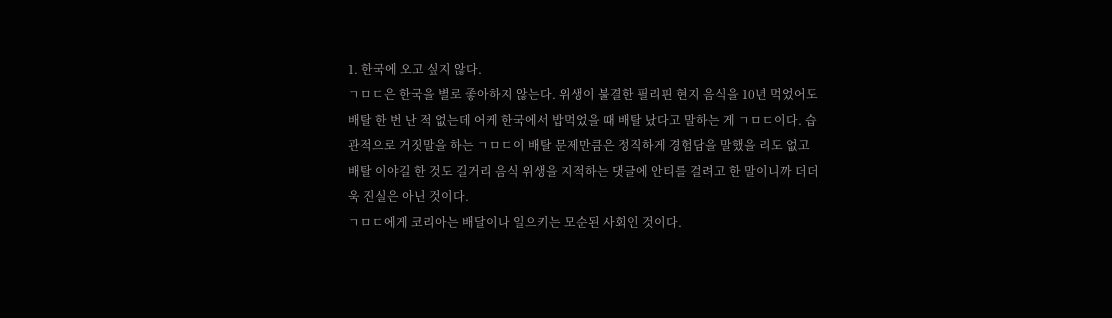1. 한국에 오고 싶지 않다.
ㄱㅁㄷ은 한국을 별로 좋아하지 않는다. 위생이 불결한 필리핀 현지 음식을 10년 먹었어도
배탈 한 번 난 적 없는데 어케 한국에서 밥먹었을 때 배탈 났다고 말하는 게 ㄱㅁㄷ이다. 습
관적으로 거짓말을 하는 ㄱㅁㄷ이 배탈 문제만큼은 정직하게 경험담을 말했을 리도 없고
배탈 이야길 한 것도 길거리 음식 위생을 지적하는 댓글에 안티를 걸려고 한 말이니까 더더
욱 진실은 아닌 것이다.
ㄱㅁㄷ에게 코리아는 배달이나 일으키는 모순된 사회인 것이다.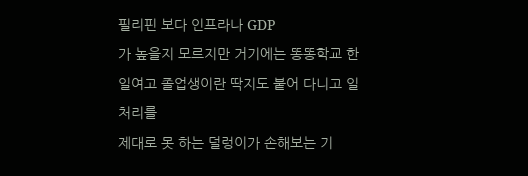필리핀 보다 인프라나 GDP
가 높을지 모르지만 거기에는 똥똥학교 한일여고 졸업생이란 딱지도 붙어 다니고 일처리를
제대로 못 하는 덜렁이가 손해보는 기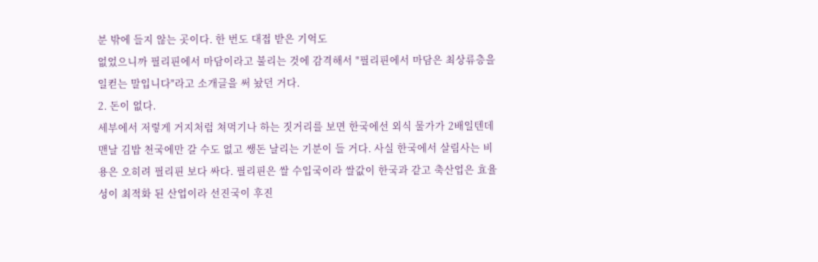분 밖에 들지 않는 곳이다. 한 번도 대접 받은 기억도
없었으니까 필리핀에서 마담이라고 불리는 것에 감격해서 "필리핀에서 마담은 최상류층을
일컫는 말입니다"라고 소개글을 써 놨던 거다.
2. 돈이 없다.
세부에서 저렇게 거지처럼 쳐먹기나 하는 짓거리를 보면 한국에선 외식 물가가 2배일텐데
맨날 김밥 천국에만 갈 수도 없고 쌩돈 날리는 기분이 들 거다. 사실 한국에서 살림사는 비
용은 오히려 필리핀 보다 싸다. 필리핀은 쌀 수입국이라 쌀값이 한국과 같고 축산업은 효율
성이 최적화 된 산업이라 선진국이 후진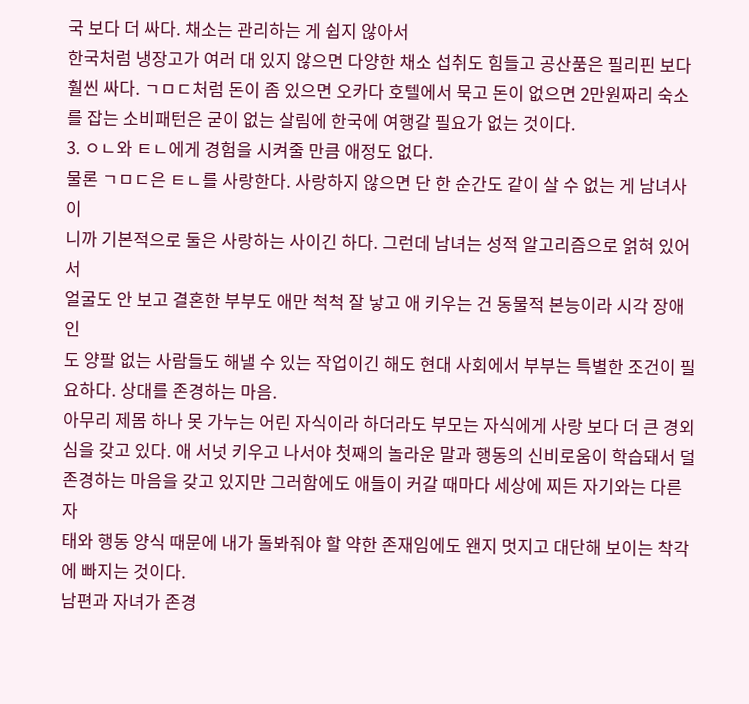국 보다 더 싸다. 채소는 관리하는 게 쉽지 않아서
한국처럼 냉장고가 여러 대 있지 않으면 다양한 채소 섭취도 힘들고 공산품은 필리핀 보다
훨씬 싸다. ㄱㅁㄷ처럼 돈이 좀 있으면 오카다 호텔에서 묵고 돈이 없으면 2만원짜리 숙소
를 잡는 소비패턴은 굳이 없는 살림에 한국에 여행갈 필요가 없는 것이다.
3. ㅇㄴ와 ㅌㄴ에게 경험을 시켜줄 만큼 애정도 없다.
물론 ㄱㅁㄷ은 ㅌㄴ를 사랑한다. 사랑하지 않으면 단 한 순간도 같이 살 수 없는 게 남녀사이
니까 기본적으로 둘은 사랑하는 사이긴 하다. 그런데 남녀는 성적 알고리즘으로 얽혀 있어서
얼굴도 안 보고 결혼한 부부도 애만 척척 잘 낳고 애 키우는 건 동물적 본능이라 시각 장애인
도 양팔 없는 사람들도 해낼 수 있는 작업이긴 해도 현대 사회에서 부부는 특별한 조건이 필
요하다. 상대를 존경하는 마음.
아무리 제몸 하나 못 가누는 어린 자식이라 하더라도 부모는 자식에게 사랑 보다 더 큰 경외
심을 갖고 있다. 애 서넛 키우고 나서야 첫째의 놀라운 말과 행동의 신비로움이 학습돼서 덜
존경하는 마음을 갖고 있지만 그러함에도 애들이 커갈 때마다 세상에 찌든 자기와는 다른 자
태와 행동 양식 때문에 내가 돌봐줘야 할 약한 존재임에도 왠지 멋지고 대단해 보이는 착각
에 빠지는 것이다.
남편과 자녀가 존경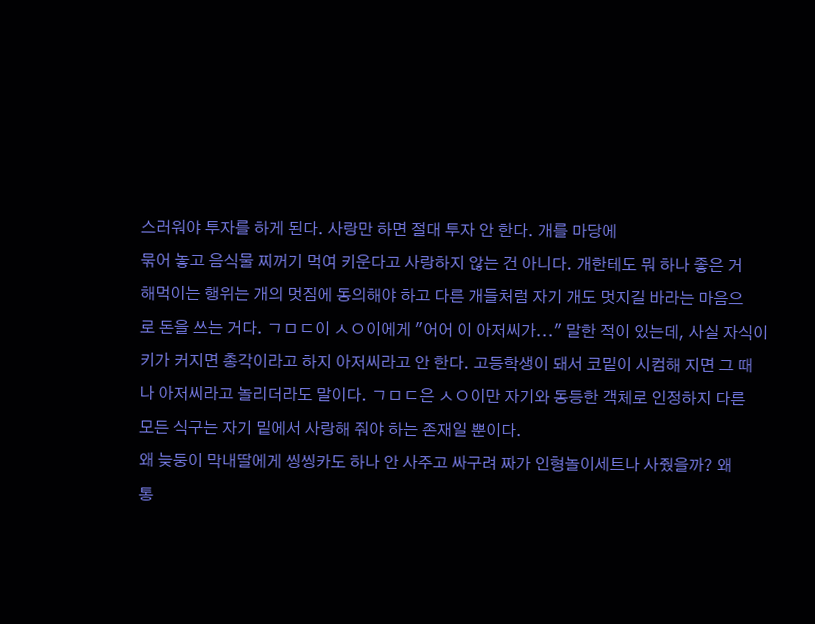스러워야 투자를 하게 된다. 사랑만 하면 절대 투자 안 한다. 개를 마당에
묶어 놓고 음식물 찌꺼기 먹여 키운다고 사랑하지 않는 건 아니다. 개한테도 뭐 하나 좋은 거
해먹이는 행위는 개의 멋짐에 동의해야 하고 다른 개들처럼 자기 개도 멋지길 바라는 마음으
로 돈을 쓰는 거다. ㄱㅁㄷ이 ㅅㅇ이에게 "어어 이 아저씨가..." 말한 적이 있는데, 사실 자식이
키가 커지면 총각이라고 하지 아저씨라고 안 한다. 고등학생이 돼서 코밑이 시컴해 지면 그 때
나 아저씨라고 놀리더라도 말이다. ㄱㅁㄷ은 ㅅㅇ이만 자기와 동등한 객체로 인정하지 다른
모든 식구는 자기 밑에서 사랑해 줘야 하는 존재일 뿐이다.
왜 늦둥이 막내딸에게 씽씽카도 하나 안 사주고 싸구려 짜가 인형놀이세트나 사줬을까? 왜
통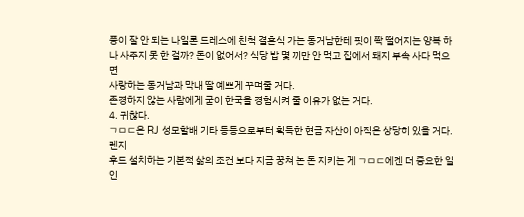풍이 잘 안 되는 나일론 드레스에 친척 결혼식 가는 동거남한테 핏이 쫙 떨어지는 양복 하
나 사주지 못 한 걸까? 돈이 없어서? 식당 밥 몇 끼만 안 먹고 집에서 돼지 부속 사다 먹으면
사랑하는 동거남과 막내 딸 예쁘게 꾸며줄 거다.
존경하지 않는 사람에게 굳이 한국을 경험시켜 줄 이유가 없는 거다.
4. 귀찮다.
ㄱㅁㄷ은 RJ 성모할배 기타 등등으로부터 획득한 현금 자산이 아직은 상당히 있을 거다. 렌지
후드 설치하는 기본적 삶의 조건 보다 지금 꿍쳐 논 돈 지키는 게 ㄱㅁㄷ에겐 더 중요한 일인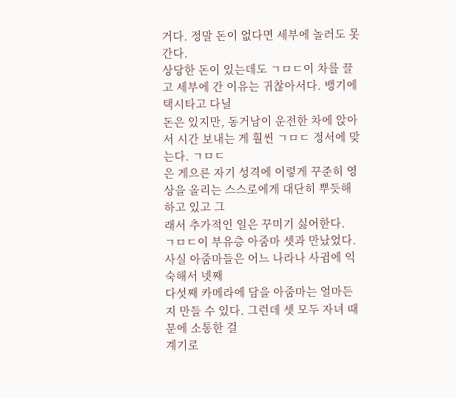거다. 정말 돈이 없다면 세부에 놀러도 못 간다.
상당한 돈이 있는데도 ㄱㅁㄷ이 차를 끌고 세부에 간 이유는 귀찮아서다. 뱅기에 택시타고 다닐
돈은 있지만, 동거남이 운전한 차에 앉아서 시간 보내는 게 훨씬 ㄱㅁㄷ 정서에 맞는다. ㄱㅁㄷ
은 게으른 자기 성격에 이렇게 꾸준히 영상을 올리는 스스로에게 대단히 뿌듯해 하고 있고 그
래서 추가적인 일은 꾸미기 싫어한다.
ㄱㅁㄷ이 부유층 아줌마 셋과 만났었다. 사실 아줌마들은 어느 나라나 사귐에 익숙해서 넷째
다섯째 카메라에 담을 아줌마는 얼마든지 만들 수 있다. 그런데 셋 모두 자녀 때문에 소통한 걸
계기로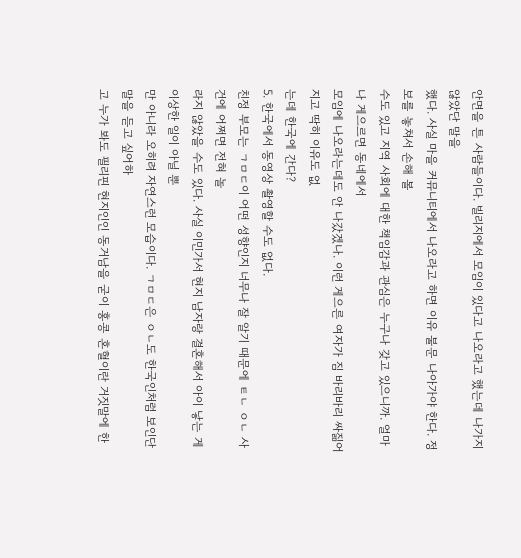안면을 튼 사람들이다. 빌리지에서 모임이 있다고 나오라고 했는데 나가지 않았단 말을
했다. 사실 마을 커뮤니티에서 나오라고 하면 이유 불문 나아가야 한다. 정보를 놓쳐서 손해 볼
수도 있고 지역 사회에 대한 책임감과 관심은 누구나 갖고 있으니까. 얼마나 게으르면 동네에서
모임에 나오라는데도 안 나갔겠나. 이런 게으른 여자가 짐 바리바리 싸짊어지고 딱히 이유도 없
는데 한국에 간다?
5. 한국에서 동영상 촬영할 수도 없다.
친정 부모는 ㄱㅁㄷ이 어떤 성향인지 너무나 잘 알기 때문에 ㅌㄴ ㅇㄴ 사건에 어쩌면 전혀 놀
라지 않았을 수도 있다. 사실 이민가서 현지 남자랑 결혼해서 아이 낳는 게 이상한 일이 아닐 뿐
만 아니라 오히려 자연스런 모습이다. ㄱㅁㄷ은 ㅇㄴ도 한국인처럼 보인단 말을 듣고 싶어하
고 누가 봐도 필리핀 현지인인 동거남을 굳이 홍콩 혼혈이란 거짓말에 한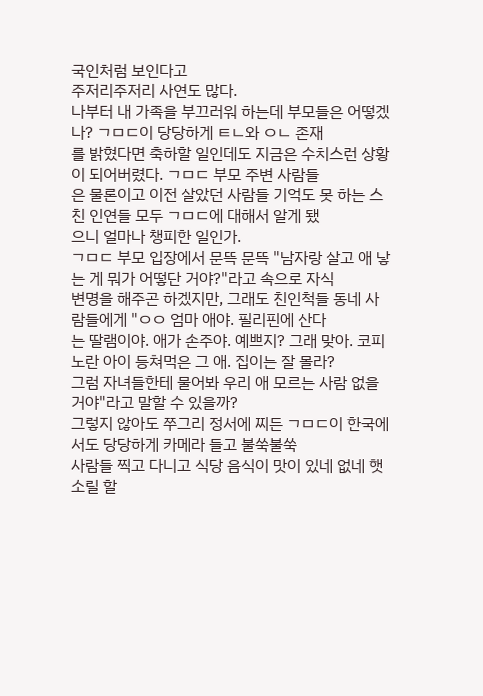국인처럼 보인다고
주저리주저리 사연도 많다.
나부터 내 가족을 부끄러워 하는데 부모들은 어떻겠나? ㄱㅁㄷ이 당당하게 ㅌㄴ와 ㅇㄴ 존재
를 밝혔다면 축하할 일인데도 지금은 수치스런 상황이 되어버렸다. ㄱㅁㄷ 부모 주변 사람들
은 물론이고 이전 살았던 사람들 기억도 못 하는 스친 인연들 모두 ㄱㅁㄷ에 대해서 알게 됐
으니 얼마나 챙피한 일인가.
ㄱㅁㄷ 부모 입장에서 문뜩 문뜩 "남자랑 살고 애 낳는 게 뭐가 어떻단 거야?"라고 속으로 자식
변명을 해주곤 하겠지만, 그래도 친인척들 동네 사람들에게 "ㅇㅇ 엄마 애야. 필리핀에 산다
는 딸램이야. 애가 손주야. 예쁘지? 그래 맞아. 코피노란 아이 등쳐먹은 그 애. 집이는 잘 몰라?
그럼 자녀들한테 물어봐 우리 애 모르는 사람 없을 거야"라고 말할 수 있을까?
그렇지 않아도 쭈그리 정서에 찌든 ㄱㅁㄷ이 한국에서도 당당하게 카메라 들고 불쑥불쑥
사람들 찍고 다니고 식당 음식이 맛이 있네 없네 햇소릴 할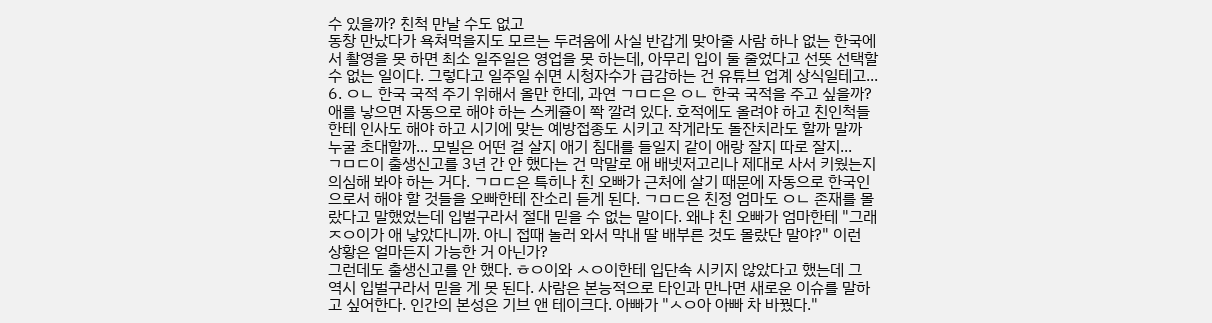수 있을까? 친척 만날 수도 없고
동창 만났다가 욕쳐먹을지도 모르는 두려움에 사실 반갑게 맞아줄 사람 하나 없는 한국에
서 촬영을 못 하면 최소 일주일은 영업을 못 하는데, 아무리 입이 둘 줄었다고 선뜻 선택할
수 없는 일이다. 그렇다고 일주일 쉬면 시청자수가 급감하는 건 유튜브 업계 상식일테고...
6. ㅇㄴ 한국 국적 주기 위해서 올만 한데, 과연 ㄱㅁㄷ은 ㅇㄴ 한국 국적을 주고 싶을까?
애를 낳으면 자동으로 해야 하는 스케쥴이 쫙 깔려 있다. 호적에도 올려야 하고 친인척들
한테 인사도 해야 하고 시기에 맞는 예방접종도 시키고 작게라도 돌잔치라도 할까 말까
누굴 초대할까... 모빌은 어떤 걸 살지 애기 침대를 들일지 같이 애랑 잘지 따로 잘지...
ㄱㅁㄷ이 출생신고를 3년 간 안 했다는 건 막말로 애 배넷저고리나 제대로 사서 키웠는지
의심해 봐야 하는 거다. ㄱㅁㄷ은 특히나 친 오빠가 근처에 살기 때문에 자동으로 한국인
으로서 해야 할 것들을 오빠한테 잔소리 듣게 된다. ㄱㅁㄷ은 친정 엄마도 ㅇㄴ 존재를 몰
랐다고 말했었는데 입벌구라서 절대 믿을 수 없는 말이다. 왜냐 친 오빠가 엄마한테 "그래
ㅈㅇ이가 애 낳았다니까. 아니 접때 놀러 와서 막내 딸 배부른 것도 몰랐단 말야?" 이런
상황은 얼마든지 가능한 거 아닌가?
그런데도 출생신고를 안 했다. ㅎㅇ이와 ㅅㅇ이한테 입단속 시키지 않았다고 했는데 그
역시 입벌구라서 믿을 게 못 된다. 사람은 본능적으로 타인과 만나면 새로운 이슈를 말하
고 싶어한다. 인간의 본성은 기브 앤 테이크다. 아빠가 "ㅅㅇ아 아빠 차 바꿨다."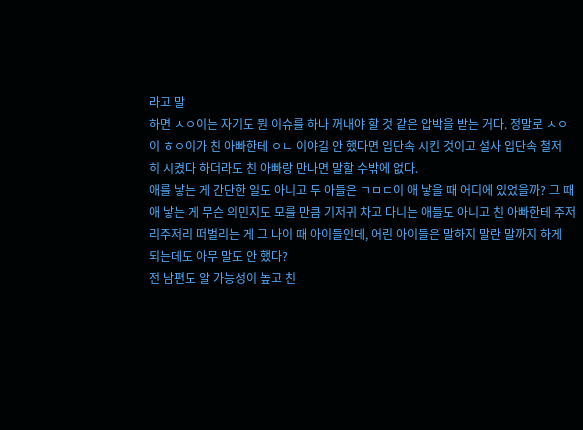라고 말
하면 ㅅㅇ이는 자기도 뭔 이슈를 하나 꺼내야 할 것 같은 압박을 받는 거다. 정말로 ㅅㅇ
이 ㅎㅇ이가 친 아빠한테 ㅇㄴ 이야길 안 했다면 입단속 시킨 것이고 설사 입단속 철저
히 시켰다 하더라도 친 아빠랑 만나면 말할 수밖에 없다.
애를 낳는 게 간단한 일도 아니고 두 아들은 ㄱㅁㄷ이 애 낳을 때 어디에 있었을까? 그 때
애 낳는 게 무슨 의민지도 모를 만큼 기저귀 차고 다니는 애들도 아니고 친 아빠한테 주저
리주저리 떠벌리는 게 그 나이 때 아이들인데, 어린 아이들은 말하지 말란 말까지 하게
되는데도 아무 말도 안 했다?
전 남편도 알 가능성이 높고 친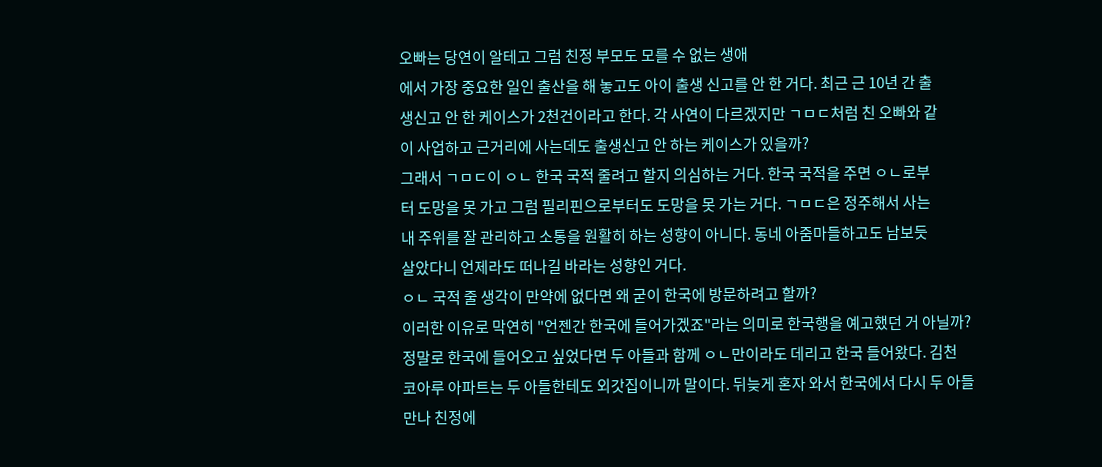오빠는 당연이 알테고 그럼 친정 부모도 모를 수 없는 생애
에서 가장 중요한 일인 출산을 해 놓고도 아이 출생 신고를 안 한 거다. 최근 근 10년 간 출
생신고 안 한 케이스가 2천건이라고 한다. 각 사연이 다르겠지만 ㄱㅁㄷ처럼 친 오빠와 같
이 사업하고 근거리에 사는데도 출생신고 안 하는 케이스가 있을까?
그래서 ㄱㅁㄷ이 ㅇㄴ 한국 국적 줄려고 할지 의심하는 거다. 한국 국적을 주면 ㅇㄴ로부
터 도망을 못 가고 그럼 필리핀으로부터도 도망을 못 가는 거다. ㄱㅁㄷ은 정주해서 사는
내 주위를 잘 관리하고 소통을 원활히 하는 성향이 아니다. 동네 아줌마들하고도 남보듯
살았다니 언제라도 떠나길 바라는 성향인 거다.
ㅇㄴ 국적 줄 생각이 만약에 없다면 왜 굳이 한국에 방문하려고 할까?
이러한 이유로 막연히 "언젠간 한국에 들어가겠죠"라는 의미로 한국행을 예고했던 거 아닐까?
정말로 한국에 들어오고 싶었다면 두 아들과 함께 ㅇㄴ만이라도 데리고 한국 들어왔다. 김천
코아루 아파트는 두 아들한테도 외갓집이니까 말이다. 뒤늦게 혼자 와서 한국에서 다시 두 아들
만나 친정에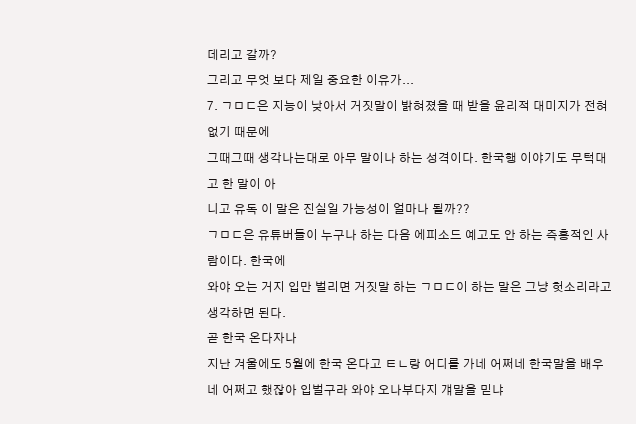데리고 갈까?
그리고 무엇 보다 제일 중요한 이유가...
7. ㄱㅁㄷ은 지능이 낮아서 거짓말이 밝혀졌을 때 받을 윤리적 대미지가 전혀 없기 때문에
그때그때 생각나는대로 아무 말이나 하는 성격이다. 한국행 이야기도 무턱대고 한 말이 아
니고 유독 이 말은 진실일 가능성이 얼마나 될까??
ㄱㅁㄷ은 유튜버들이 누구나 하는 다음 에피소드 예고도 안 하는 즉흥적인 사람이다. 한국에
와야 오는 거지 입만 벌리면 거짓말 하는 ㄱㅁㄷ이 하는 말은 그냥 헛소리라고 생각하면 된다.
곧 한국 온다자나
지난 겨울에도 5월에 한국 온다고 ㅌㄴ랑 어디를 가네 어쩌네 한국말을 배우네 어쩌고 했잖아 입벌구라 와야 오나부다지 걔말을 믿냐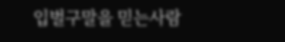입벌구말을 믿는사람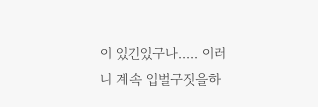이 있긴있구나..... 이러니 계속 입벌구짓을하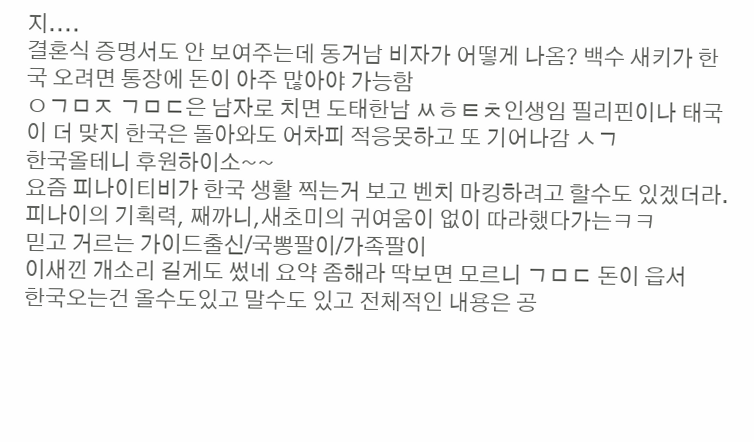지....
결혼식 증명서도 안 보여주는데 동거남 비자가 어떻게 나옴? 백수 새키가 한국 오려면 통장에 돈이 아주 많아야 가능함
ㅇㄱㅁㅈ ㄱㅁㄷ은 남자로 치면 도태한남 ㅆㅎㅌㅊ인생임 필리핀이나 태국이 더 맞지 한국은 돌아와도 어차피 적응못하고 또 기어나감 ㅅㄱ
한국올테니 후원하이소~~
요즘 피나이티비가 한국 생활 찍는거 보고 벤치 마킹하려고 할수도 있겠더라. 피나이의 기획력, 째까니,새초미의 귀여움이 없이 따라했다가는ㅋㅋ
믿고 거르는 가이드출신/국뽕팔이/가족팔이
이새낀 개소리 길게도 썼네 요약 좀해라 딱보면 모르니 ㄱㅁㄷ 돈이 읍서
한국오는건 올수도있고 말수도 있고 전체적인 내용은 공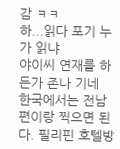감 ㅋㅋ
하...읽다 포기 누가 읽냐
야이씨 연재를 하든가 존나 기네
한국에서는 전남편이랑 찍으면 된다. 필리핀 호텔방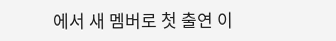에서 새 멤버로 첫 출연 이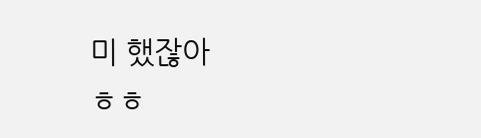미 했잖아
ㅎㅎ